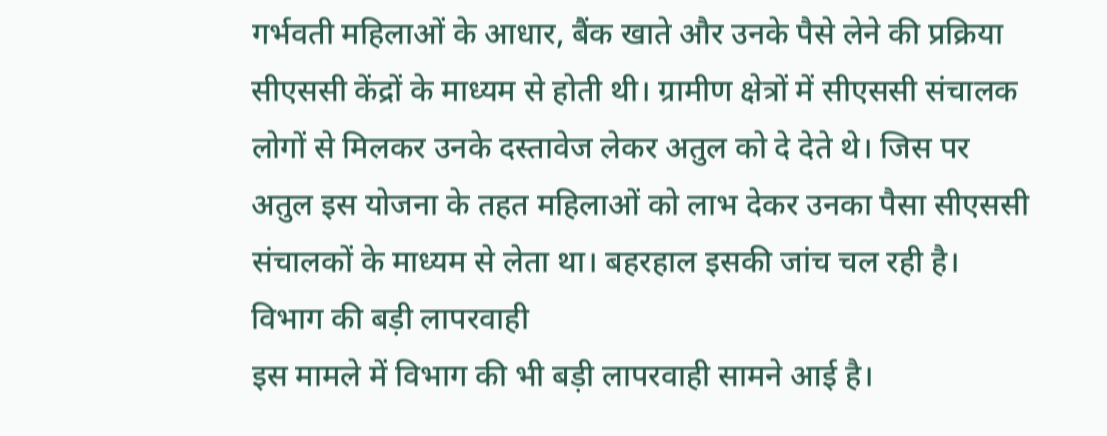गर्भवती महिलाओं के आधार, बैंक खाते और उनके पैसे लेने की प्रक्रिया सीएससी केंद्रों के माध्यम से होती थी। ग्रामीण क्षेत्रों में सीएससी संचालक लोगों से मिलकर उनके दस्तावेज लेकर अतुल को दे देते थे। जिस पर अतुल इस योजना के तहत महिलाओं को लाभ देकर उनका पैसा सीएससी संचालकों के माध्यम से लेता था। बहरहाल इसकी जांच चल रही है।
विभाग की बड़ी लापरवाही
इस मामले में विभाग की भी बड़ी लापरवाही सामने आई है।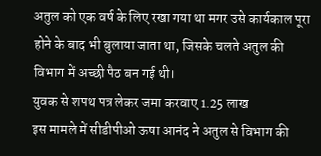अतुल को एक वर्ष के लिए रखा गया था मगर उसे कार्यकाल पूरा होने के बाद भी बुलाया जाता था, जिसके चलते अतुल की विभाग में अच्छी पैठ बन गई थी।
युवक से शपथ पत्र लेकर जमा करवाए 1.25 लाख
इस मामले में सीडीपीओ ऊषा आनंद ने अतुल से विभाग की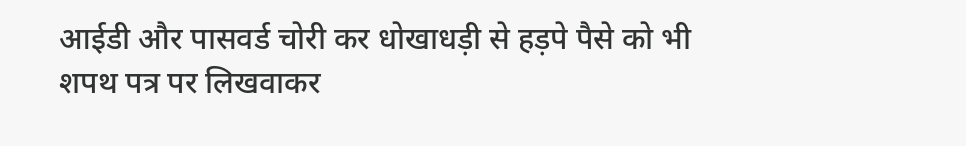आईडी और पासवर्ड चोरी कर धोखाधड़ी से हड़पे पैसे को भी शपथ पत्र पर लिखवाकर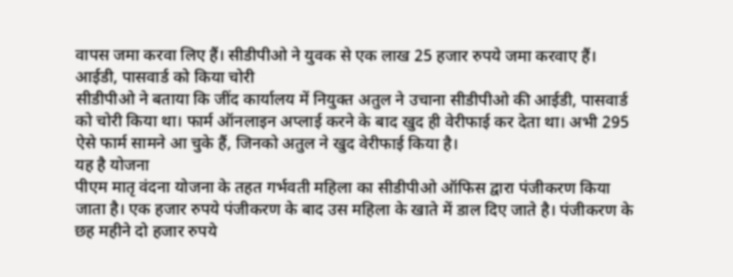वापस जमा करवा लिए हैं। सीडीपीओ ने युवक से एक लाख 25 हजार रुपये जमा करवाए हैं।
आईडी, पासवार्ड को किया चोरी
सीडीपीओ ने बताया कि जींद कार्यालय में नियुक्त अतुल ने उचाना सीडीपीओ की आईडी, पासवार्ड को चोरी किया था। फार्म ऑनलाइन अप्लाई करने के बाद खुद ही वेरीफाई कर देता था। अभी 295 ऐसे फार्म सामने आ चुके हैं, जिनको अतुल ने खुद वेरीफाई किया है।
यह है योजना
पीएम मातृ वंदना योजना के तहत गर्भवती महिला का सीडीपीओ ऑफिस द्वारा पंजीकरण किया जाता है। एक हजार रुपये पंजीकरण के बाद उस महिला के खाते में डाल दिए जाते है। पंजीकरण के छह महीने दो हजार रुपये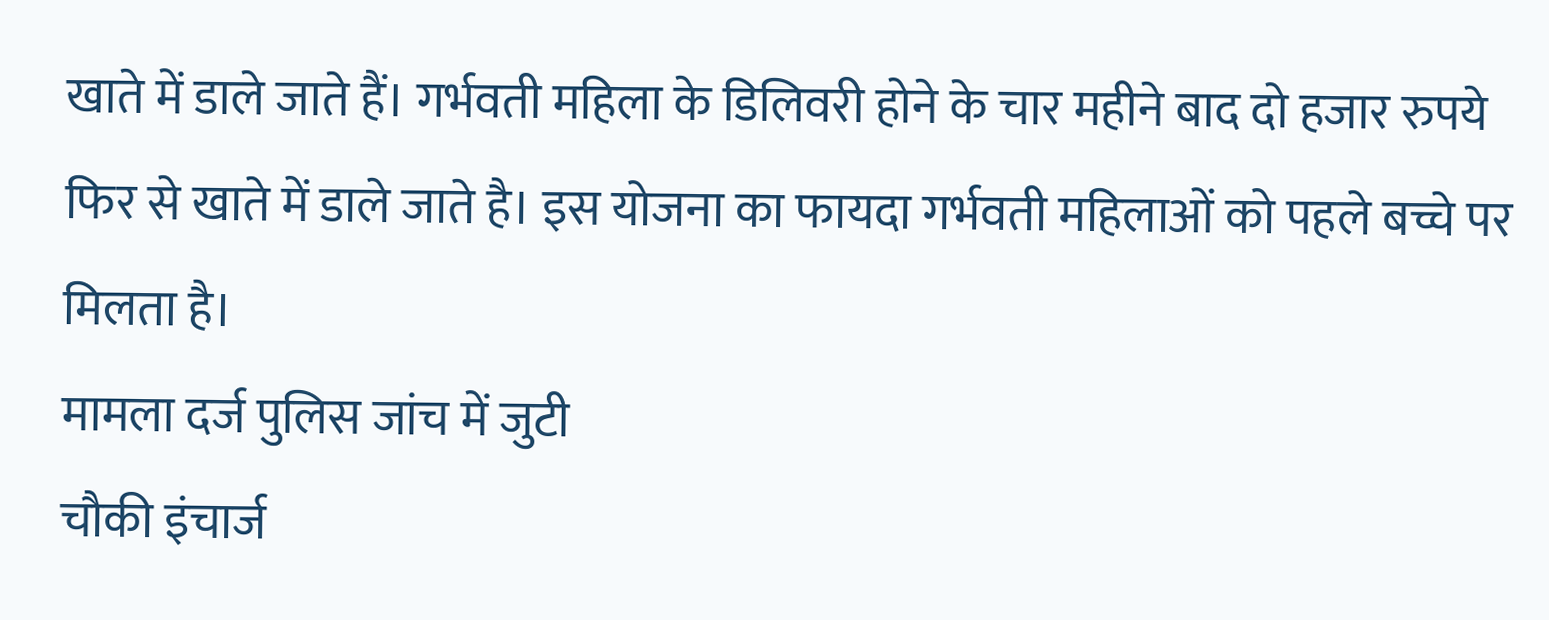खाते में डाले जाते हैं। गर्भवती महिला के डिलिवरी होने के चार महीने बाद दो हजार रुपये फिर से खाते में डाले जाते है। इस योजना का फायदा गर्भवती महिलाओं को पहले बच्चे पर मिलता है।
मामला दर्ज पुलिस जांच में जुटी
चौकी इंचार्ज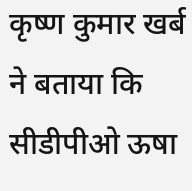कृष्ण कुमार खर्ब ने बताया कि सीडीपीओ ऊषा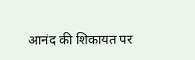आनंद की शिकायत पर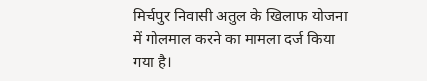मिर्चपुर निवासी अतुल के खिलाफ योजना में गोलमाल करने का मामला दर्ज किया गया है।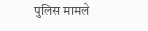पुलिस मामले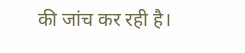की जांच कर रही है।